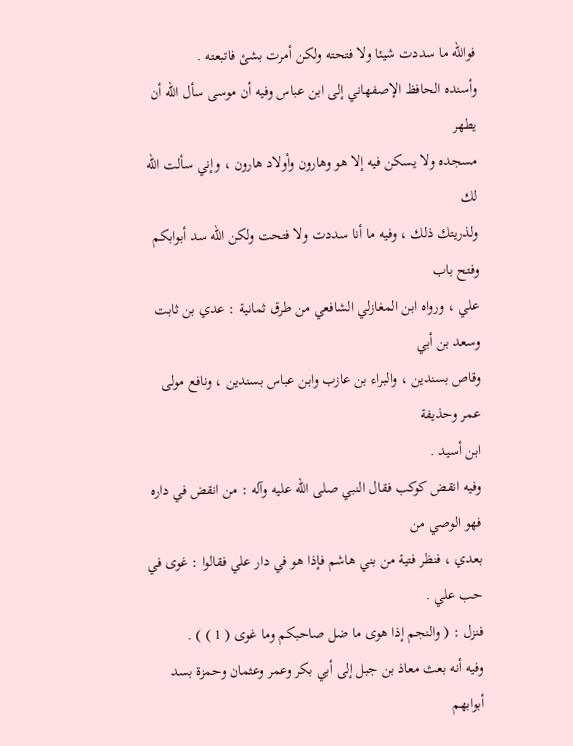فوالله ما سددت شيئا ولا فتحته ولكن أمرت بشئ فاتبعته .
وأسنده الحافظ الإصفهاني إلى ابن عباس وفيه أن موسى سأل الله أن يطهر
مسجده ولا يسكن فيه إلا هو وهارون وأولاد هارون ، وإني سألت الله لك
ولذريتك ذلك ، وفيه ما أنا سددت ولا فتحت ولكن الله سد أبوابكم وفتح باب
علي ، ورواه ابن المغازلي الشافعي من طرق ثمانية : عدي بن ثابت وسعد بن أبي
وقاص بسندين ، والبراء بن عازب وابن عباس بسندين ، ونافع مولى عمر وحذيفة
ابن أسيد .
وفيه انقض كوكب فقال النبي صلى الله عليه وآله : من انقض في داره فهو الوصي من
بعدي ، فنظر فتية من بني هاشم فإذا هو في دار علي فقالوا : غوى في حب علي .
فنزل : ( والنجم إذا هوى ما ضل صاحبكم وما غوى ( 1 ) ) .
وفيه أنه بعث معاذ بن جبل إلى أبي بكر وعمر وعثمان وحمزة بسد أبوابهم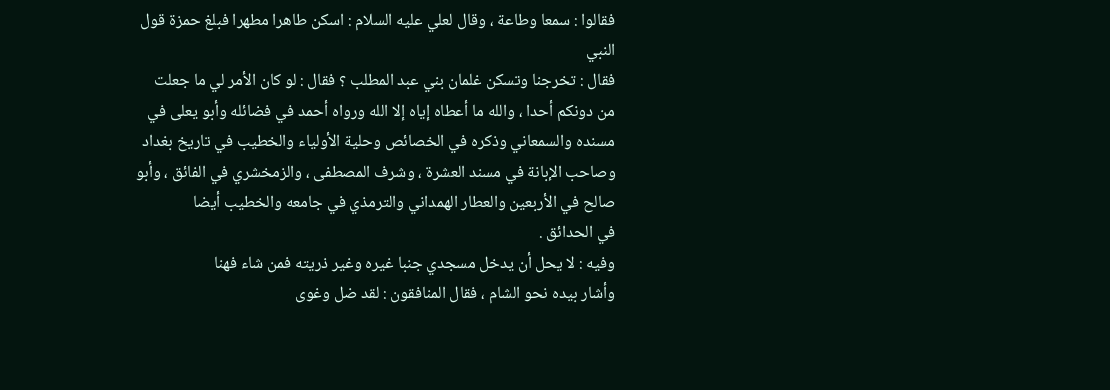فقالوا : سمعا وطاعة ، وقال لعلي عليه السلام : اسكن طاهرا مطهرا فبلغ حمزة قول النبي
فقال : تخرجنا وتسكن غلمان بني عبد المطلب ؟ فقال : لو كان الأمر لي ما جعلت
من دونكم أحدا ، والله ما أعطاه إياه إلا الله ورواه أحمد في فضائله وأبو يعلى في
مسنده والسمعاني وذكره في الخصائص وحلية الأولياء والخطيب في تاريخ بغداد
وصاحب الإبانة في مسند العشرة ، وشرف المصطفى ، والزمخشري في الفائق ، وأبو
صالح في الأربعين والعطار الهمداني والترمذي في جامعه والخطيب أيضا
في الحدائق .
وفيه : لا يحل أن يدخل مسجدي جنبا غيره وغير ذريته فمن شاء فهنا
وأشار بيده نحو الشام ، فقال المنافقون : لقد ضل وغوى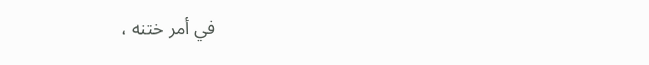في أمر ختنه ،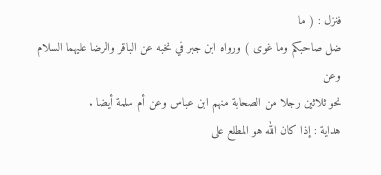فنزل : ( ما
ضل صاحبكم وما غوى ) ورواه ابن جبر في نخبه عن الباقر والرضا عليهما السلام وعن
نحو ثلاثين رجلا من الصحابة منهم ابن عباس وعن أم سلمة أيضا .
هداية : إذا كان الله هو المطلع على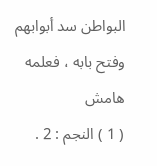البواطن سد أبوابهم وفتح بابه ، فعلمه
هامش
( 1 ) النجم : 2 .